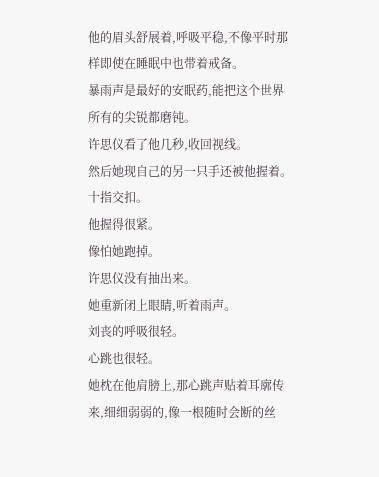他的眉头舒展着,呼吸平稳,不像平时那样即使在睡眠中也带着戒备。
暴雨声是最好的安眠药,能把这个世界所有的尖锐都磨钝。
许思仪看了他几秒,收回视线。
然后她现自己的另一只手还被他握着。
十指交扣。
他握得很紧。
像怕她跑掉。
许思仪没有抽出来。
她重新闭上眼睛,听着雨声。
刘丧的呼吸很轻。
心跳也很轻。
她枕在他肩膀上,那心跳声贴着耳廓传来,细细弱弱的,像一根随时会断的丝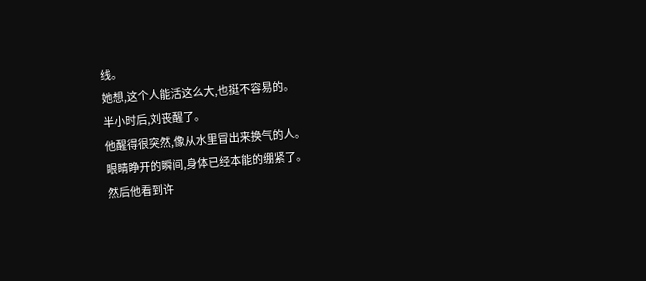线。
她想,这个人能活这么大,也挺不容易的。
半小时后,刘丧醒了。
他醒得很突然,像从水里冒出来换气的人。
眼睛睁开的瞬间,身体已经本能的绷紧了。
然后他看到许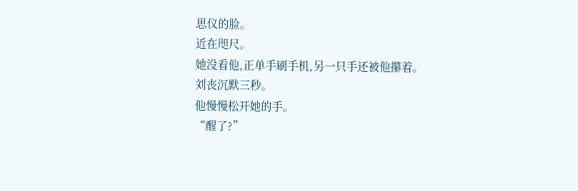思仪的脸。
近在咫尺。
她没看他,正单手刷手机,另一只手还被他攥着。
刘丧沉默三秒。
他慢慢松开她的手。
“醒了?”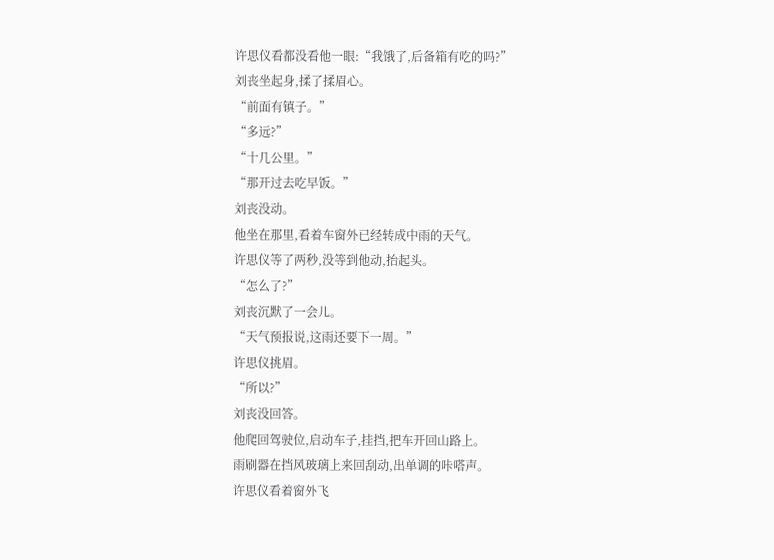许思仪看都没看他一眼:“我饿了,后备箱有吃的吗?”
刘丧坐起身,揉了揉眉心。
“前面有镇子。”
“多远?”
“十几公里。”
“那开过去吃早饭。”
刘丧没动。
他坐在那里,看着车窗外已经转成中雨的天气。
许思仪等了两秒,没等到他动,抬起头。
“怎么了?”
刘丧沉默了一会儿。
“天气预报说,这雨还要下一周。”
许思仪挑眉。
“所以?”
刘丧没回答。
他爬回驾驶位,启动车子,挂挡,把车开回山路上。
雨刷器在挡风玻璃上来回刮动,出单调的咔嗒声。
许思仪看着窗外飞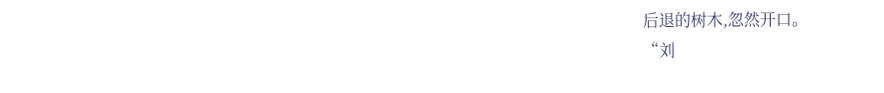后退的树木,忽然开口。
“刘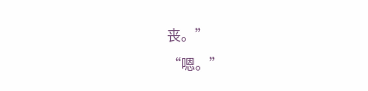丧。”
“嗯。”